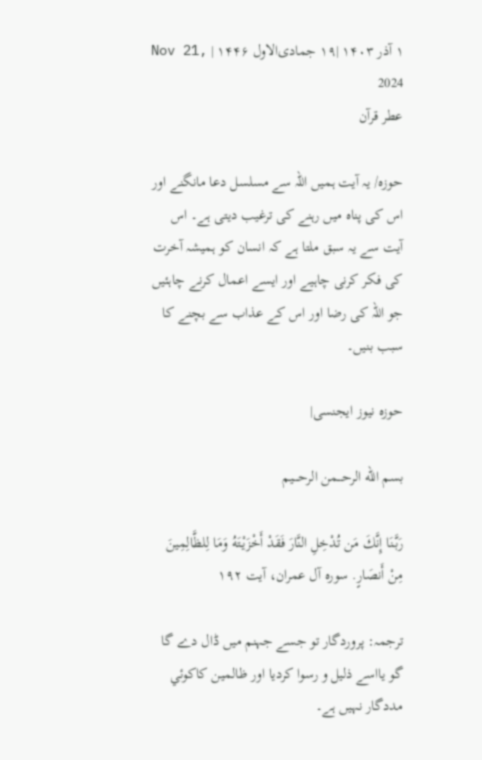۱ آذر ۱۴۰۳ |۱۹ جمادی‌الاول ۱۴۴۶ | Nov 21, 2024
عطر قرآن

حوزہ/ یہ آیت ہمیں اللہ سے مسلسل دعا مانگنے اور اس کی پناہ میں رہنے کی ترغیب دیتی ہے۔ اس آیت سے یہ سبق ملتا ہے کہ انسان کو ہمیشہ آخرت کی فکر کرنی چاہیے اور ایسے اعمال کرنے چاہئیں جو اللہ کی رضا اور اس کے عذاب سے بچنے کا سبب بنیں۔

حوزہ نیوز ایجنسی|

بسم الله الرحـــمن الرحــــیم

رَبَّنَا إِنَّكَ مَن تُدْخِلِ النَّارَ فَقَدْ أَخْزَيْتَهُ وَمَا لِلظَّالِمِينَ مِنْ أَنصَارٍ. سورہ آل عمران، آیت ۱۹۲

ترجمہ: پروردگار تو جسے جہنم ميں ڈال دے گا گو يااسے ذليل و رسوا كرديا اور ظالمين كاكوئي مددگار نہيں ہے۔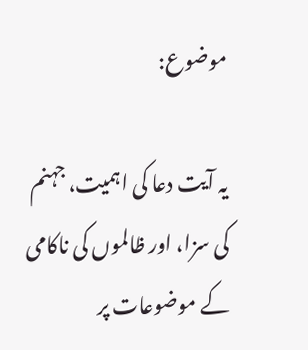موضوع:

یہ آیت دعا کی اہمیت، جہنم کی سزا، اور ظالموں کی ناکامی کے موضوعات پر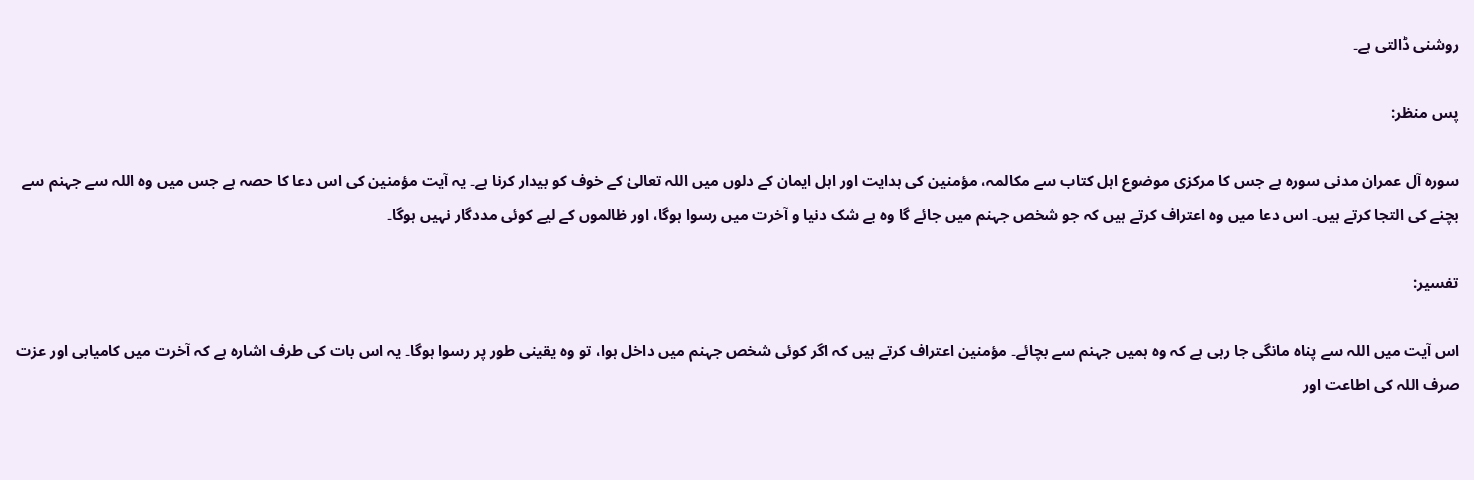روشنی ڈالتی ہے۔

پس منظر:

سورہ آل عمران مدنی سورہ ہے جس کا مرکزی موضوع اہل کتاب سے مکالمہ، مؤمنین کی ہدایت اور اہل ایمان کے دلوں میں اللہ تعالیٰ کے خوف کو بیدار کرنا ہے۔ یہ آیت مؤمنین کی اس دعا کا حصہ ہے جس میں وہ اللہ سے جہنم سے بچنے کی التجا کرتے ہیں۔ اس دعا میں وہ اعتراف کرتے ہیں کہ جو شخص جہنم میں جائے گا وہ بے شک دنیا و آخرت میں رسوا ہوگا، اور ظالموں کے لیے کوئی مددگار نہیں ہوگا۔

تفسیر:

اس آیت میں اللہ سے پناہ مانگی جا رہی ہے کہ وہ ہمیں جہنم سے بچائے۔ مؤمنین اعتراف کرتے ہیں کہ اگر کوئی شخص جہنم میں داخل ہوا، تو وہ یقینی طور پر رسوا ہوگا۔ یہ اس بات کی طرف اشارہ ہے کہ آخرت میں کامیابی اور عزت صرف اللہ کی اطاعت اور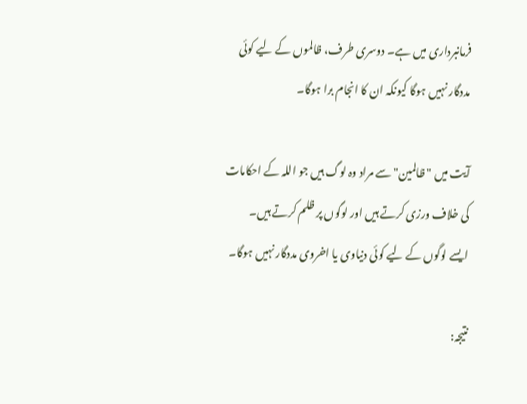فرمانبرداری میں ہے۔ دوسری طرف، ظالموں کے لیے کوئی مددگار نہیں ہوگا کیونکہ ان کا انجام برا ہوگا۔

آیت میں "ظالمین" سے مراد وہ لوگ ہیں جو اللہ کے احکامات کی خلاف ورزی کرتے ہیں اور لوگوں پر ظلم کرتے ہیں۔ ایسے لوگوں کے لیے کوئی دنیاوی یا اخروی مددگار نہیں ہوگا۔

نتیجہ: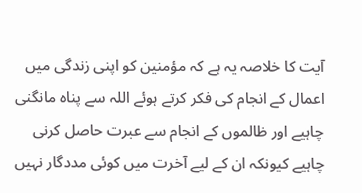آیت کا خلاصہ یہ ہے کہ مؤمنین کو اپنی زندگی میں اعمال کے انجام کی فکر کرتے ہوئے اللہ سے پناہ مانگنی چاہیے اور ظالموں کے انجام سے عبرت حاصل کرنی چاہیے کیونکہ ان کے لیے آخرت میں کوئی مددگار نہیں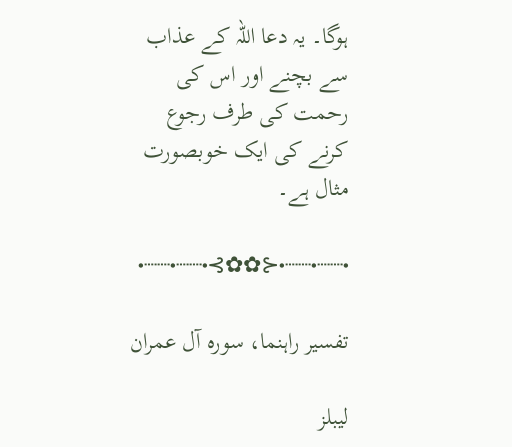ہوگا۔ یہ دعا اللہ کے عذاب سے بچنے اور اس کی رحمت کی طرف رجوع کرنے کی ایک خوبصورت مثال ہے۔

•┈┈•┈┈•⊰✿✿⊱•┈┈•┈┈•

تفسیر راہنما، سورہ آل عمران

لیبلز